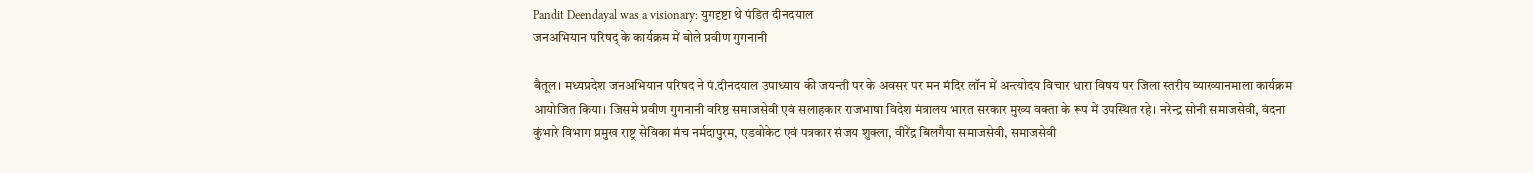Pandit Deendayal was a visionary: युगदृष्टा थे पंडित दीनदयाल
जनअभियान परिषद् के कार्यक्रम में बोले प्रवीण गुगनानी

बैतूल। मध्यप्रदेश जनअभियान परिषद ने पं.दीनदयाल उपाध्याय की जयन्ती पर के अवसर पर मन मंदिर लॉन में अन्त्योदय विचार धारा विषय पर जिला स्तरीय व्याख्यानमाला कार्यक्रम आयोजित किया। जिसमे प्रवीण गुगनानी वरिष्ठ समाजसेवी एवं सलाहकार राजभाषा विदेश मंत्रालय भारत सरकार मुख्य वक्ता के रूप में उपस्थित रहे। नरेन्द्र सोनी समाजसेवी, वंदना कुंभारे विभाग प्रमुख राष्ट्र सेविका मंच नर्मदापुरम, एडवोकेट एवं पत्रकार संजय शुक्ला, वीरेंद्र बिलगैया समाजसेवी, समाजसेवी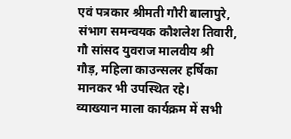एवं पत्रकार श्रीमती गौरी बालापुरे, संभाग समन्वयक कौशलेश तिवारी, गौ सांसद युवराज मालवीय श्री गौड़, महिला काउन्सलर हर्षिका मानकर भी उपस्थित रहे।
व्याख्यान माला कार्यक्रम में सभी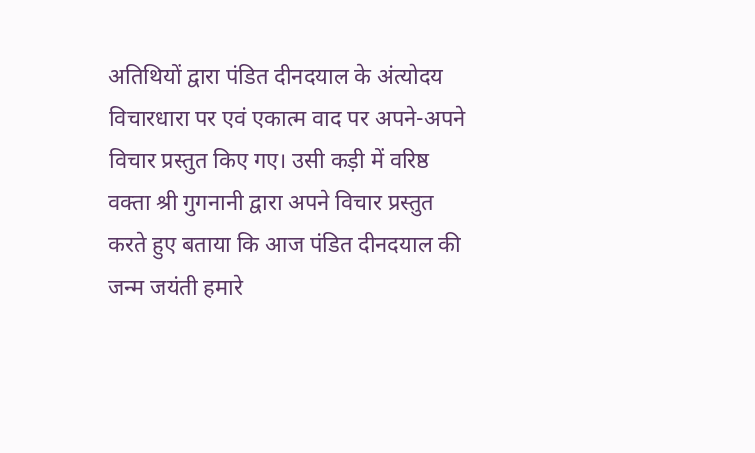अतिथियों द्वारा पंडित दीनदयाल के अंत्योदय विचारधारा पर एवं एकात्म वाद पर अपने-अपने विचार प्रस्तुत किए गए। उसी कड़ी में वरिष्ठ वक्ता श्री गुगनानी द्वारा अपने विचार प्रस्तुत करते हुए बताया कि आज पंडित दीनदयाल की जन्म जयंती हमारे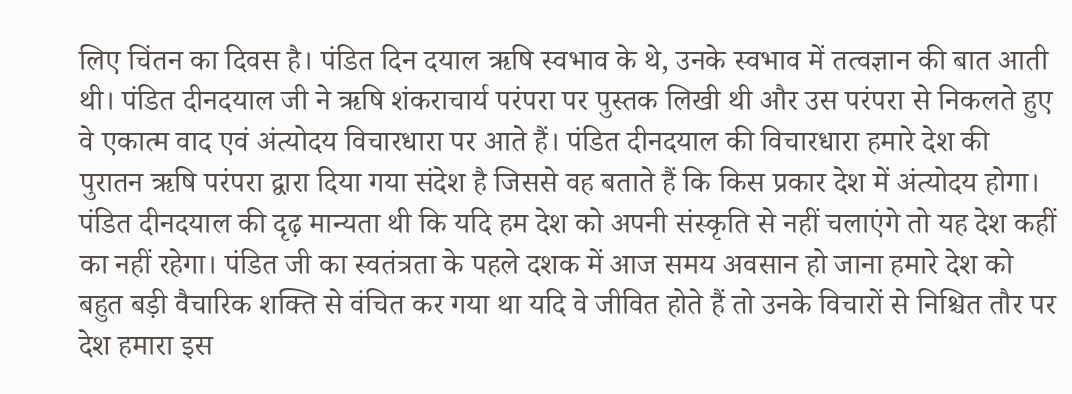लिए चिंतन का दिवस है। पंडित दिन दयाल ऋषि स्वभाव के थे, उनके स्वभाव में तत्वज्ञान की बात आती थी। पंडित दीनदयाल जी ने ऋषि शंकराचार्य परंपरा पर पुस्तक लिखी थी और उस परंपरा से निकलते हुए वे एकात्म वाद एवं अंत्योदय विचारधारा पर आते हैं। पंडित दीनदयाल की विचारधारा हमारे देश की पुरातन ऋषि परंपरा द्वारा दिया गया संदेश है जिससे वह बताते हैं कि किस प्रकार देश में अंत्योदय होगा। पंडित दीनदयाल की दृढ़ मान्यता थी कि यदि हम देश को अपनी संस्कृति से नहीं चलाएंगे तो यह देश कहीं का नहीं रहेगा। पंडित जी का स्वतंत्रता के पहले दशक में आज समय अवसान हो जाना हमारे देश को बहुत बड़ी वैचारिक शक्ति से वंचित कर गया था यदि वे जीवित होते हैं तो उनके विचारों से निश्चित तौर पर देश हमारा इस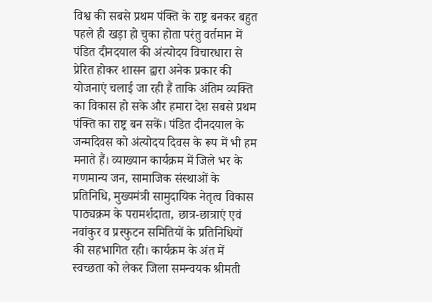विश्व की सबसे प्रथम पंक्ति के राष्ट्र बनकर बहुत पहले ही खड़ा हो चुका होता परंतु वर्तमान में पंडित दीनदयाल की अंत्योदय विचारधारा से प्रेरित होकर शासन द्वारा अनेक प्रकार की योजनाएं चलाई जा रही हैं ताकि अंतिम व्यक्ति का विकास हो सके और हमारा देश सबसे प्रथम पंक्ति का राष्ट्र बन सकें। पंडित दीनदयाल के जन्मदिवस को अंत्योदय दिवस के रूप में भी हम मनाते हैं। व्याख्यान कार्यक्रम में जिले भर के गणमान्य जन, सामाजिक संस्थाओं के प्रतिनिधि, मुख्यमंत्री सामुदायिक नेतृत्व विकास पाठ्यक्रम के परामर्शदाता, छात्र-छात्राएं एवं नवांकुर व प्रस्फुटन समितियों के प्रतिनिधियों की सहभागित रही। कार्यक्रम के अंत में स्वच्छता को लेकर जिला समन्वयक श्रीमती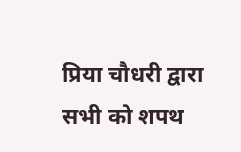प्रिया चौधरी द्वारा सभी को शपथ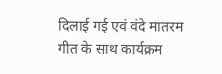दिलाई गई एवं वंदे मातरम गीत के साथ कार्यक्रम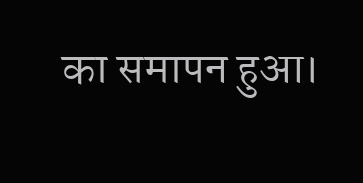का समापन हुआ।